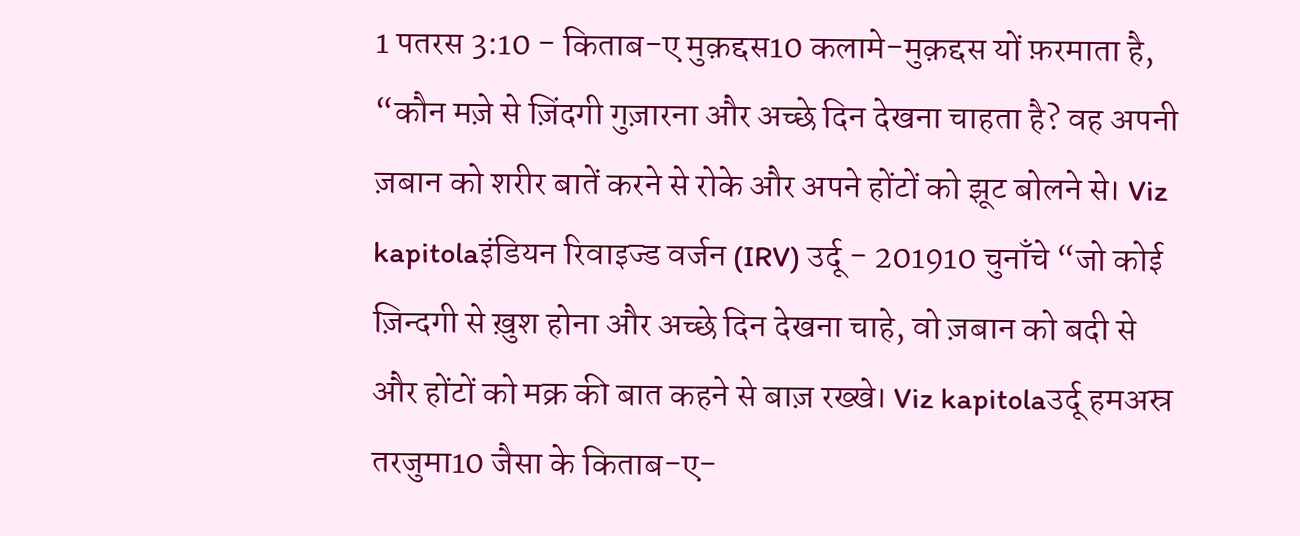1 पतरस 3:10 - किताब-ए मुक़द्दस10 कलामे-मुक़द्दस यों फ़रमाता है, “कौन मज़े से ज़िंदगी गुज़ारना और अच्छे दिन देखना चाहता है? वह अपनी ज़बान को शरीर बातें करने से रोके और अपने होंटों को झूट बोलने से। Viz kapitolaइंडियन रिवाइज्ड वर्जन (IRV) उर्दू - 201910 चुनाँचे “जो कोई ज़िन्दगी से ख़ुश होना और अच्छे दिन देखना चाहे, वो ज़बान को बदी से और होंटों को मक्र की बात कहने से बाज़ रख्खे। Viz kapitolaउर्दू हमअस्र तरजुमा10 जैसा के किताब-ए-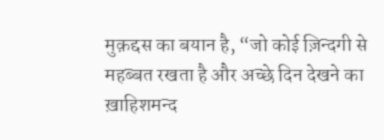मुक़द्दस का बयान है, “जो कोई ज़िन्दगी से महब्बत रखता है और अच्छे दिन देखने का ख़ाहिशमन्द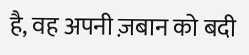है, वह अपनी ज़बान को बदी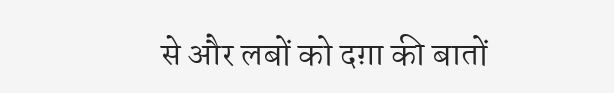से और लबों को दग़ा की बातों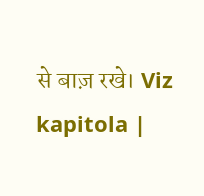से बाज़ रखे। Viz kapitola |